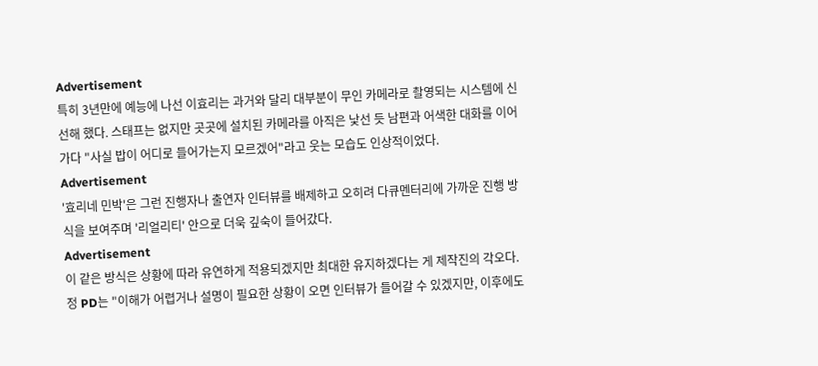Advertisement
특히 3년만에 예능에 나선 이효리는 과거와 달리 대부분이 무인 카메라로 촬영되는 시스템에 신선해 했다. 스태프는 없지만 곳곳에 설치된 카메라를 아직은 낯선 듯 남편과 어색한 대화를 이어가다 "사실 밥이 어디로 들어가는지 모르겠어"라고 웃는 모습도 인상적이었다.
Advertisement
'효리네 민박'은 그런 진행자나 출연자 인터뷰를 배제하고 오히려 다큐멘터리에 가까운 진행 방식을 보여주며 '리얼리티' 안으로 더욱 깊숙이 들어갔다.
Advertisement
이 같은 방식은 상황에 따라 유연하게 적용되겠지만 최대한 유지하겠다는 게 제작진의 각오다. 정 PD는 "이해가 어렵거나 설명이 필요한 상황이 오면 인터뷰가 들어갈 수 있겠지만, 이후에도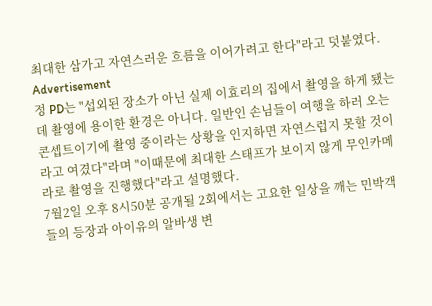최대한 삼가고 자연스러운 흐름을 이어가려고 한다"라고 덧붙였다.
Advertisement
정 PD는 "섭외된 장소가 아닌 실제 이효리의 집에서 촬영을 하게 됐는데 촬영에 용이한 환경은 아니다. 일반인 손님들이 여행을 하러 오는 콘셉트이기에 촬영 중이라는 상황을 인지하면 자연스럽지 못할 것이라고 여겼다"라며 "이때문에 최대한 스태프가 보이지 않게 무인카메라로 촬영을 진행했다"라고 설명했다.
7월2일 오후 8시50분 공개될 2회에서는 고요한 일상을 깨는 민박객들의 등장과 아이유의 알바생 변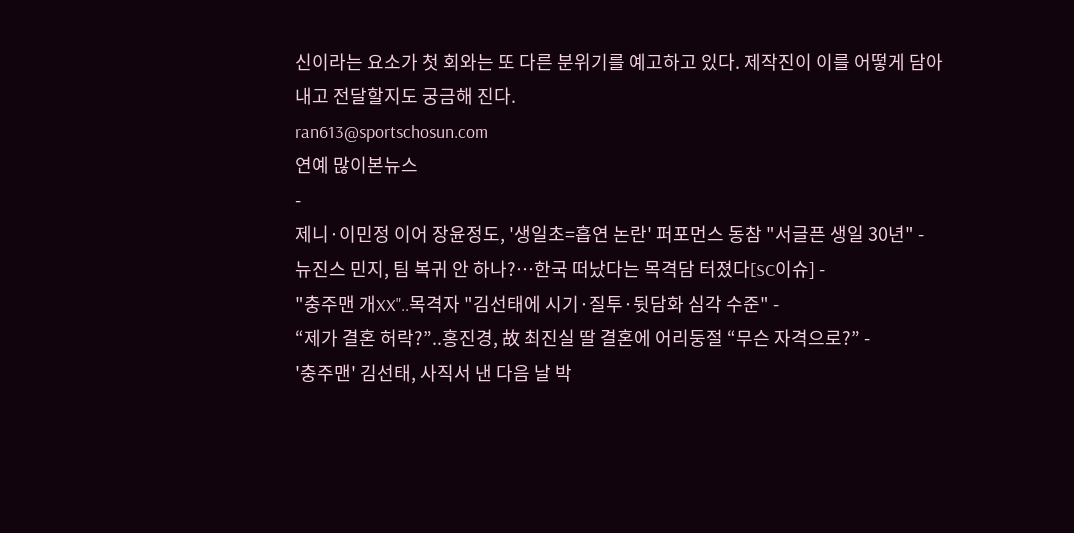신이라는 요소가 첫 회와는 또 다른 분위기를 예고하고 있다. 제작진이 이를 어떻게 담아내고 전달할지도 궁금해 진다.
ran613@sportschosun.com
연예 많이본뉴스
-
제니·이민정 이어 장윤정도, '생일초=흡연 논란' 퍼포먼스 동참 "서글픈 생일 30년" -
뉴진스 민지, 팀 복귀 안 하나?…한국 떠났다는 목격담 터졌다[SC이슈] -
"충주맨 개XX"..목격자 "김선태에 시기·질투·뒷담화 심각 수준" -
“제가 결혼 허락?”..홍진경, 故 최진실 딸 결혼에 어리둥절 “무슨 자격으로?” -
'충주맨' 김선태, 사직서 낸 다음 날 박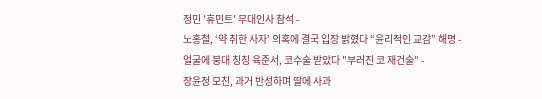정민 '휴민트' 무대인사 참석 -
노홍철, ‘약 취한 사자’ 의혹에 결국 입장 밝혔다 “윤리적인 교감” 해명 -
얼굴에 붕대 칭칭 육준서, 코수술 받았다 "부러진 코 재건술" -
장윤정 모친, 과거 반성하며 딸에 사과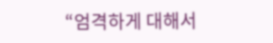“엄격하게 대해서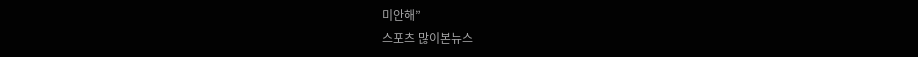미안해”
스포츠 많이본뉴스